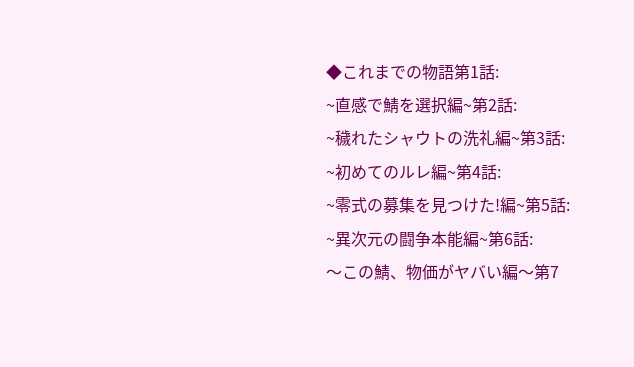◆これまでの物語第1話:
~直感で鯖を選択編~第2話:
~穢れたシャウトの洗礼編~第3話:
~初めてのルレ編~第4話:
~零式の募集を見つけた!編~第5話:
~異次元の闘争本能編~第6話:
〜この鯖、物価がヤバい編〜第7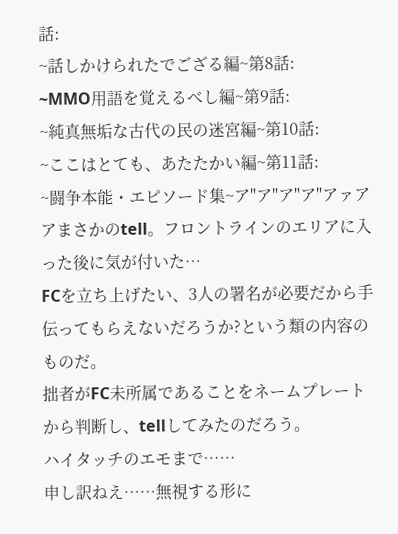話:
~話しかけられたでござる編~第8話:
~MMO用語を覚えるべし編~第9話:
~純真無垢な古代の民の迷宮編~第10話:
~ここはとても、あたたかい編~第11話:
~闘争本能・エピソード集~ア"ア"ア"ア"アァアアまさかのtell。フロントラインのエリアに入った後に気が付いた…
FCを立ち上げたい、3人の署名が必要だから手伝ってもらえないだろうか?という類の内容のものだ。
拙者がFC未所属であることをネームプレートから判断し、tellしてみたのだろう。
ハイタッチのエモまで……
申し訳ねえ……無視する形に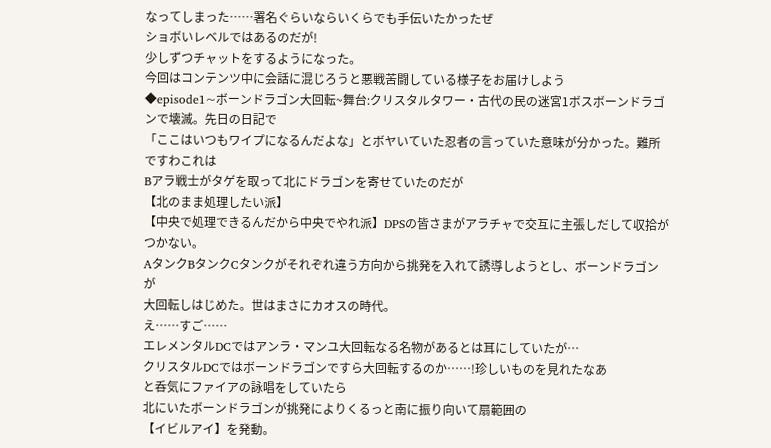なってしまった……署名ぐらいならいくらでも手伝いたかったぜ
ショボいレベルではあるのだが!
少しずつチャットをするようになった。
今回はコンテンツ中に会話に混じろうと悪戦苦闘している様子をお届けしよう
◆episode1~ボーンドラゴン大回転~舞台:クリスタルタワー・古代の民の迷宮1ボスボーンドラゴンで壊滅。先日の日記で
「ここはいつもワイプになるんだよな」とボヤいていた忍者の言っていた意味が分かった。難所ですわこれは
Bアラ戦士がタゲを取って北にドラゴンを寄せていたのだが
【北のまま処理したい派】
【中央で処理できるんだから中央でやれ派】DPSの皆さまがアラチャで交互に主張しだして収拾がつかない。
AタンクBタンクCタンクがそれぞれ違う方向から挑発を入れて誘導しようとし、ボーンドラゴンが
大回転しはじめた。世はまさにカオスの時代。
え……すご……
エレメンタルDCではアンラ・マンユ大回転なる名物があるとは耳にしていたが…
クリスタルDCではボーンドラゴンですら大回転するのか……!珍しいものを見れたなあ
と呑気にファイアの詠唱をしていたら
北にいたボーンドラゴンが挑発によりくるっと南に振り向いて扇範囲の
【イビルアイ】を発動。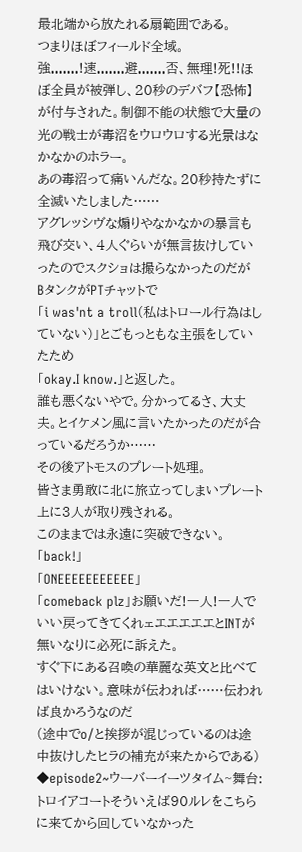最北端から放たれる扇範囲である。
つまりほぼフィールド全域。
強.......!速.......避.......否、無理!死!!ほぼ全員が被弾し、20秒のデバフ【恐怖】が付与された。制御不能の状態で大量の光の戦士が毒沼をウロウロする光景はなかなかのホラー。
あの毒沼って痛いんだな。20秒持たずに全滅いたしました……
アグレッシヴな煽りやなかなかの暴言も飛び交い、4人ぐらいが無言抜けしていったのでスクショは撮らなかったのだが
BタンクがPTチャットで
「i was'nt a troll(私はトロール行為はしていない)」とごもっともな主張をしていたため
「okay.I know.」と返した。
誰も悪くないやで。分かってるさ、大丈夫。とイケメン風に言いたかったのだが合っているだろうか……
その後アトモスのプレート処理。
皆さま勇敢に北に旅立ってしまいプレート上に3人が取り残される。
このままでは永遠に突破できない。
「back!」
「ONEEEEEEEEEEE」
「comeback plz」お願いだ!一人!一人でいい戻ってきてくれェエエエエエとINTが無いなりに必死に訴えた。
すぐ下にある召喚の華麗な英文と比べてはいけない。意味が伝われば……伝われば良かろうなのだ
(途中でo/と挨拶が混じっているのは途中抜けしたヒラの補充が来たからである)
◆episode2~ウーバーイーツタイム~舞台:トロイアコートそういえば90ルレをこちらに来てから回していなかった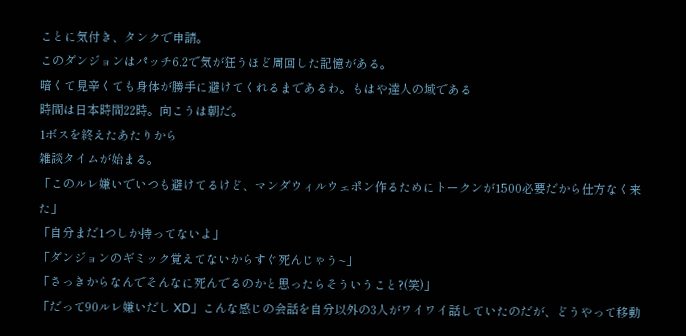ことに気付き、タンクで申請。
このダンジョンはパッチ6.2で気が狂うほど周回した記憶がある。
暗くて見辛くても身体が勝手に避けてくれるまであるわ。もはや達人の域である
時間は日本時間22時。向こうは朝だ。
1ボスを終えたあたりから
雑談タイムが始まる。
「このルレ嫌いでいつも避けてるけど、マンダウィルウェポン作るためにトークンが1500必要だから仕方なく来た」
「自分まだ1つしか持ってないよ」
「ダンジョンのギミック覚えてないからすぐ死んじゃう~」
「さっきからなんでそんなに死んでるのかと思ったらそういうこと?(笑)」
「だって90ルレ嫌いだし XD」こんな感じの会話を自分以外の3人がワイワイ話していたのだが、どうやって移動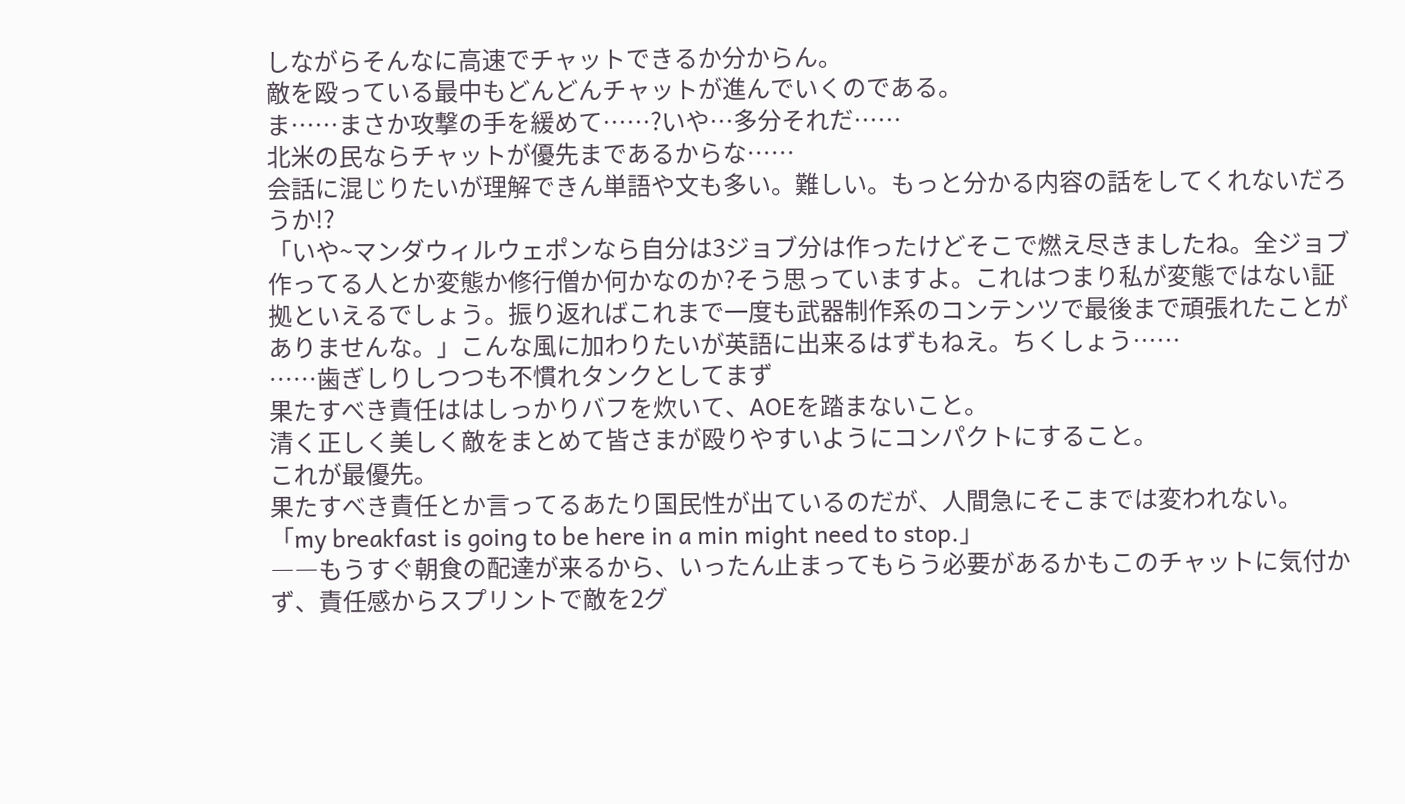しながらそんなに高速でチャットできるか分からん。
敵を殴っている最中もどんどんチャットが進んでいくのである。
ま……まさか攻撃の手を緩めて……?いや…多分それだ……
北米の民ならチャットが優先まであるからな……
会話に混じりたいが理解できん単語や文も多い。難しい。もっと分かる内容の話をしてくれないだろうか!?
「いや~マンダウィルウェポンなら自分は3ジョブ分は作ったけどそこで燃え尽きましたね。全ジョブ作ってる人とか変態か修行僧か何かなのか?そう思っていますよ。これはつまり私が変態ではない証拠といえるでしょう。振り返ればこれまで一度も武器制作系のコンテンツで最後まで頑張れたことがありませんな。」こんな風に加わりたいが英語に出来るはずもねえ。ちくしょう……
……歯ぎしりしつつも不慣れタンクとしてまず
果たすべき責任ははしっかりバフを炊いて、AOEを踏まないこと。
清く正しく美しく敵をまとめて皆さまが殴りやすいようにコンパクトにすること。
これが最優先。
果たすべき責任とか言ってるあたり国民性が出ているのだが、人間急にそこまでは変われない。
「my breakfast is going to be here in a min might need to stop.」
――もうすぐ朝食の配達が来るから、いったん止まってもらう必要があるかもこのチャットに気付かず、責任感からスプリントで敵を2グ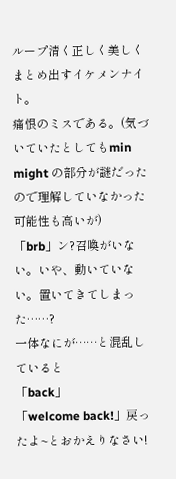ループ清く正しく美しくまとめ出すイケメンナイト。
痛恨のミスである。(気づいていたとしてもmin might の部分が謎だったので理解していなかった可能性も高いが)
「brb」ン?召喚がいない。いや、動いていない。置いてきてしまった……?
一体なにが……と混乱していると
「back」
「welcome back!」戻ったよ~とおかえりなさい!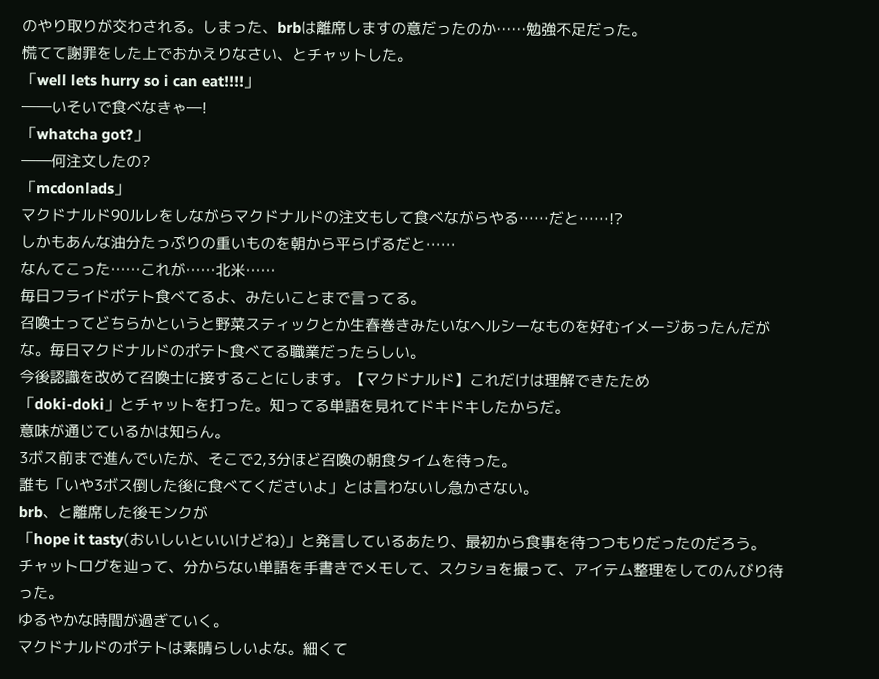のやり取りが交わされる。しまった、brbは離席しますの意だったのか……勉強不足だった。
慌てて謝罪をした上でおかえりなさい、とチャットした。
「well lets hurry so i can eat!!!!」
――いそいで食べなきゃ―!
「whatcha got?」
――何注文したの?
「mcdonlads」
マクドナルド90ルレをしながらマクドナルドの注文もして食べながらやる……だと……!?
しかもあんな油分たっぷりの重いものを朝から平らげるだと……
なんてこった……これが……北米……
毎日フライドポテト食べてるよ、みたいことまで言ってる。
召喚士ってどちらかというと野菜スティックとか生春巻きみたいなヘルシーなものを好むイメージあったんだがな。毎日マクドナルドのポテト食べてる職業だったらしい。
今後認識を改めて召喚士に接することにします。【マクドナルド】これだけは理解できたため
「doki-doki」とチャットを打った。知ってる単語を見れてドキドキしたからだ。
意味が通じているかは知らん。
3ボス前まで進んでいたが、そこで2,3分ほど召喚の朝食タイムを待った。
誰も「いや3ボス倒した後に食べてくださいよ」とは言わないし急かさない。
brb、と離席した後モンクが
「hope it tasty(おいしいといいけどね)」と発言しているあたり、最初から食事を待つつもりだったのだろう。
チャットログを辿って、分からない単語を手書きでメモして、スクショを撮って、アイテム整理をしてのんびり待った。
ゆるやかな時間が過ぎていく。
マクドナルドのポテトは素晴らしいよな。細くて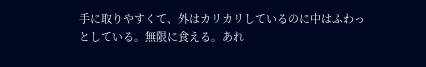手に取りやすくて、外はカリカリしているのに中はふわっとしている。無限に食える。あれ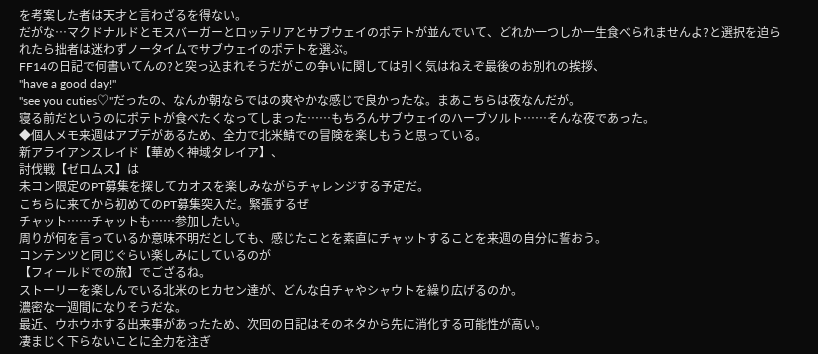を考案した者は天才と言わざるを得ない。
だがな…マクドナルドとモスバーガーとロッテリアとサブウェイのポテトが並んでいて、どれか一つしか一生食べられませんよ?と選択を迫られたら拙者は迷わずノータイムでサブウェイのポテトを選ぶ。
FF14の日記で何書いてんの?と突っ込まれそうだがこの争いに関しては引く気はねえぞ最後のお別れの挨拶、
"have a good day!"
"see you cuties♡"だったの、なんか朝ならではの爽やかな感じで良かったな。まあこちらは夜なんだが。
寝る前だというのにポテトが食べたくなってしまった……もちろんサブウェイのハーブソルト……そんな夜であった。
◆個人メモ来週はアプデがあるため、全力で北米鯖での冒険を楽しもうと思っている。
新アライアンスレイド【華めく神域タレイア】、
討伐戦【ゼロムス】は
未コン限定のPT募集を探してカオスを楽しみながらチャレンジする予定だ。
こちらに来てから初めてのPT募集突入だ。緊張するぜ
チャット……チャットも……参加したい。
周りが何を言っているか意味不明だとしても、感じたことを素直にチャットすることを来週の自分に誓おう。
コンテンツと同じぐらい楽しみにしているのが
【フィールドでの旅】でござるね。
ストーリーを楽しんでいる北米のヒカセン達が、どんな白チャやシャウトを繰り広げるのか。
濃密な一週間になりそうだな。
最近、ウホウホする出来事があったため、次回の日記はそのネタから先に消化する可能性が高い。
凄まじく下らないことに全力を注ぎ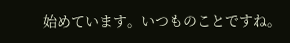始めています。いつものことですね。